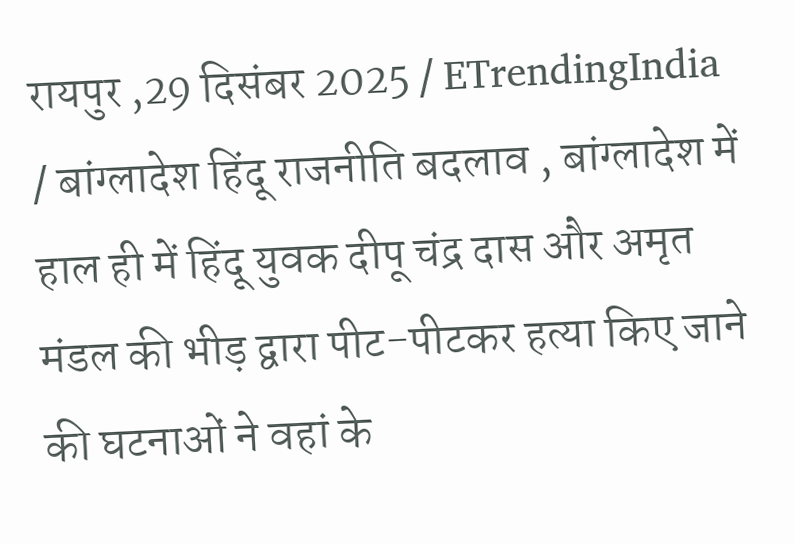रायपुर ,29 दिसंबर 2025 / ETrendingIndia / बांग्लादेश हिंदू राजनीति बदलाव , बांग्लादेश में हाल ही में हिंदू युवक दीपू चंद्र दास और अमृत मंडल की भीड़ द्वारा पीट-पीटकर हत्या किए जाने की घटनाओं ने वहां के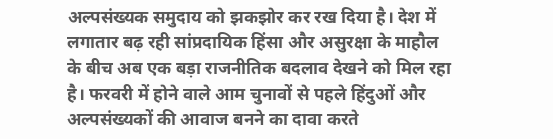अल्पसंख्यक समुदाय को झकझोर कर रख दिया है। देश में लगातार बढ़ रही सांप्रदायिक हिंसा और असुरक्षा के माहौल के बीच अब एक बड़ा राजनीतिक बदलाव देखने को मिल रहा है। फरवरी में होने वाले आम चुनावों से पहले हिंदुओं और अल्पसंख्यकों की आवाज बनने का दावा करते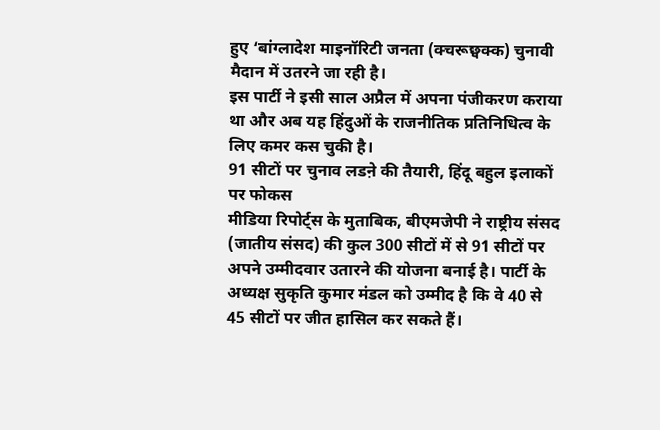हुए ‘बांग्लादेश माइनॉरिटी जनता (क्चरूछ्वक्क) चुनावी मैदान में उतरने जा रही है।
इस पार्टी ने इसी साल अप्रैल में अपना पंजीकरण कराया था और अब यह हिंदुओं के राजनीतिक प्रतिनिधित्व के लिए कमर कस चुकी है।
91 सीटों पर चुनाव लडऩे की तैयारी, हिंदू बहुल इलाकों पर फोकस
मीडिया रिपोर्ट्स के मुताबिक, बीएमजेपी ने राष्ट्रीय संसद (जातीय संसद) की कुल 300 सीटों में से 91 सीटों पर अपने उम्मीदवार उतारने की योजना बनाई है। पार्टी के अध्यक्ष सुकृति कुमार मंडल को उम्मीद है कि वे 40 से 45 सीटों पर जीत हासिल कर सकते हैं।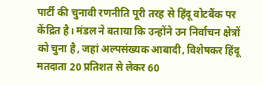पार्टी की चुनावी रणनीति पूरी तरह से हिंदू वोटबैंक पर केंद्रित है। मंडल ने बताया कि उन्होंने उन निर्वाचन क्षेत्रों को चुना है, जहां अल्पसंख्यक आबादी, विशेषकर हिंदू मतदाता 20 प्रतिशत से लेकर 60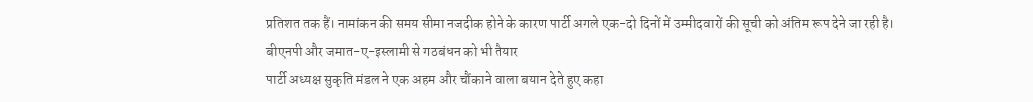प्रतिशत तक हैं। नामांकन की समय सीमा नजदीक होने के कारण पार्टी अगले एक-दो दिनों में उम्मीदवारों की सूची को अंतिम रूप देने जा रही है।
बीएनपी और जमात-ए-इस्लामी से गठबंधन को भी तैयार
पार्टी अध्यक्ष सुकृति मंडल ने एक अहम और चौंकाने वाला बयान देते हुए कहा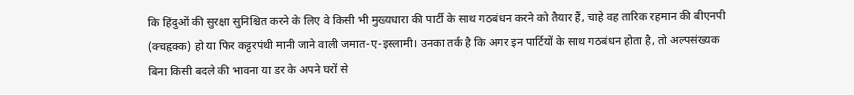कि हिंदुओं की सुरक्षा सुनिश्चित करने के लिए वे किसी भी मुख्यधारा की पार्टी के साथ गठबंधन करने को तैयार हैं, चाहे वह तारिक रहमान की बीएनपी (क्चहृक्क) हो या फिर कट्टरपंथी मानी जाने वाली जमात-ए-इस्लामी। उनका तर्क है कि अगर इन पार्टियों के साथ गठबंधन होता है, तो अल्पसंख्यक बिना किसी बदले की भावना या डर के अपने घरों से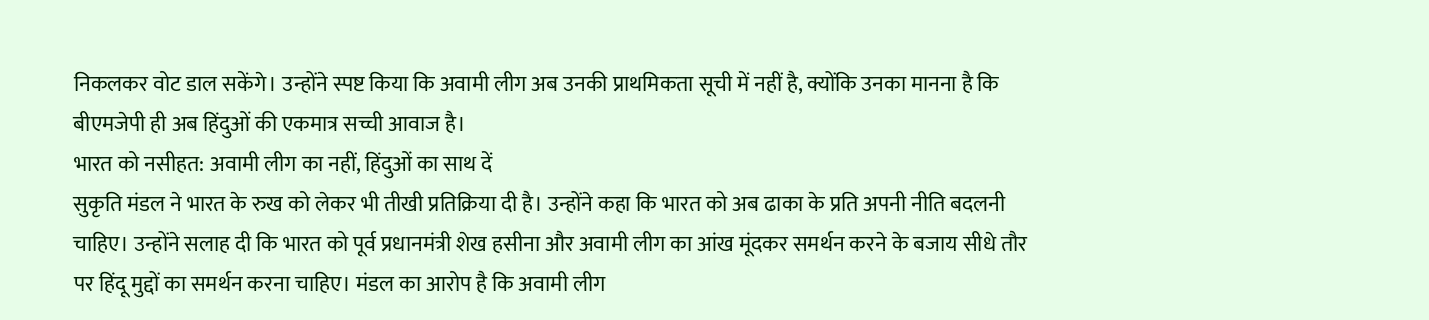निकलकर वोट डाल सकेंगे। उन्होंने स्पष्ट किया कि अवामी लीग अब उनकी प्राथमिकता सूची में नहीं है, क्योंकि उनका मानना है कि बीएमजेपी ही अब हिंदुओं की एकमात्र सच्ची आवाज है।
भारत को नसीहत: अवामी लीग का नहीं, हिंदुओं का साथ दें
सुकृति मंडल ने भारत के रुख को लेकर भी तीखी प्रतिक्रिया दी है। उन्होंने कहा कि भारत को अब ढाका के प्रति अपनी नीति बदलनी चाहिए। उन्होंने सलाह दी कि भारत को पूर्व प्रधानमंत्री शेख हसीना और अवामी लीग का आंख मूंदकर समर्थन करने के बजाय सीधे तौर पर हिंदू मुद्दों का समर्थन करना चाहिए। मंडल का आरोप है कि अवामी लीग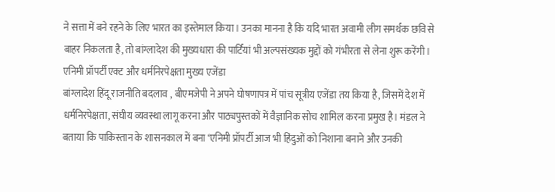ने सत्ता में बने रहने के लिए भारत का इस्तेमाल किया। उनका मानना है कि यदि भारत अवामी लीग समर्थक छवि से बाहर निकलता है, तो बांग्लादेश की मुख्यधारा की पार्टियां भी अल्पसंख्यक मुद्दों को गंभीरता से लेना शुरू करेंगी।
एनिमी प्रॉपर्टी एक्ट और धर्मनिरपेक्षता मुख्य एजेंडा
बांग्लादेश हिंदू राजनीति बदलाव , बीएमजेपी ने अपने घोषणापत्र में पांच सूत्रीय एजेंडा तय किया है, जिसमें देश में धर्मनिरपेक्षता, संघीय व्यवस्था लागू करना और पाठ्यपुस्तकों में वैज्ञानिक सोच शामिल करना प्रमुख है। मंडल ने बताया कि पाकिस्तान के शासनकाल में बना ‘एनिमी प्रॉपर्टी आज भी हिंदुओं को निशाना बनाने और उनकी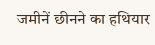जमीनें छीनने का हथियार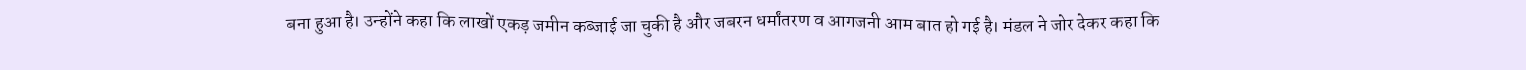बना हुआ है। उन्होंने कहा कि लाखों एकड़ जमीन कब्जाई जा चुकी है और जबरन धर्मांतरण व आगजनी आम बात हो गई है। मंडल ने जोर देकर कहा कि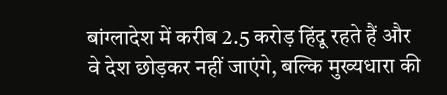बांग्लादेश में करीब 2.5 करोड़ हिंदू रहते हैं और वे देश छोड़कर नहीं जाएंगे, बल्कि मुख्यधारा की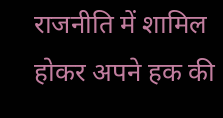राजनीति में शामिल होकर अपने हक की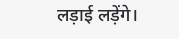लड़ाई लड़ेंगे।